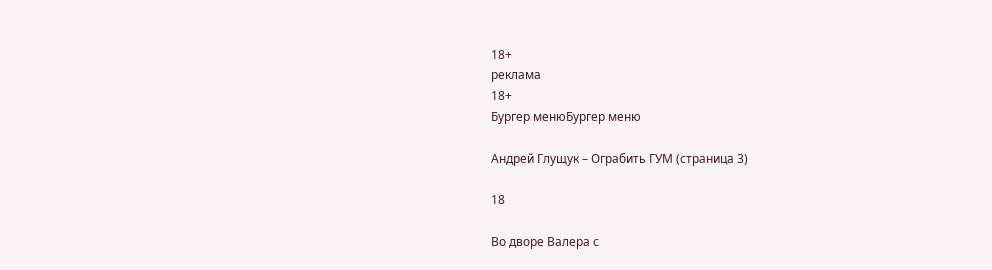18+
реклама
18+
Бургер менюБургер меню

Андрей Глущук – Ограбить ГУМ (страница 3)

18

Во дворе Валера с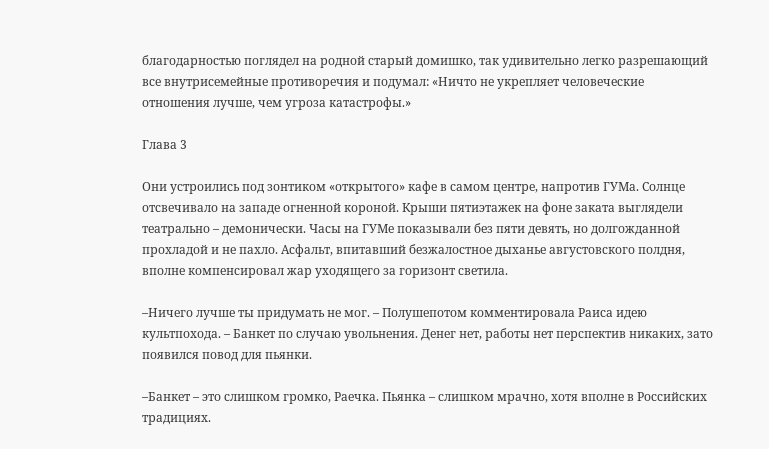благодарностью поглядел на родной старый домишко, так удивительно легко разрешающий все внутрисемейные противоречия и подумал: «Ничто не укрепляет человеческие отношения лучше, чем угроза катастрофы.»

Глава 3

Они устроились под зонтиком «открытого» кафе в самом центре, напротив ГУМа. Солнце отсвечивало на западе огненной короной. Крыши пятиэтажек на фоне заката выглядели театрально – демонически. Часы на ГУМе показывали без пяти девять, но долгожданной прохладой и не пахло. Асфальт, впитавший безжалостное дыханье августовского полдня, вполне компенсировал жар уходящего за горизонт светила.

–Ничего лучше ты придумать не мог. – Полушепотом комментировала Раиса идею культпохода. – Банкет по случаю увольнения. Денег нет, работы нет перспектив никаких, зато появился повод для пьянки.

–Банкет – это слишком громко, Раечка. Пьянка – слишком мрачно, хотя вполне в Российских традициях.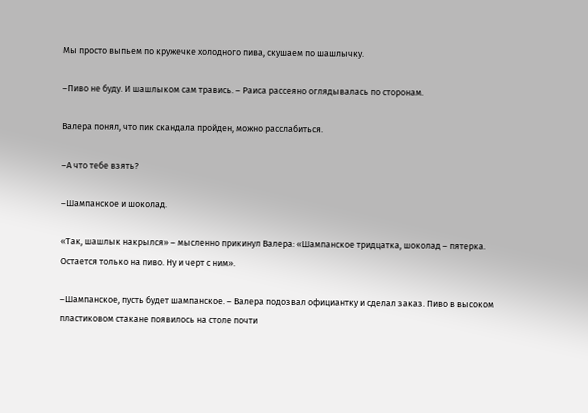Мы просто выпьем по кружечке холодного пива, скушаем по шашлычку.

–Пиво не буду. И шашлыком сам травись. – Раиса рассеяно оглядывалась по сторонам.

Валера понял, что пик скандала пройден, можно расслабиться.

–А что тебе взять?

–Шампанское и шоколад.

«Так, шашлык накрылся» – мысленно прикинул Валера: «Шампанское тридцатка, шоколад – пятерка. Остается только на пиво. Ну и черт с ним».

–Шампанское, пусть будет шампанское. – Валера подозвал официантку и сделал заказ. Пиво в высоком пластиковом стакане появилось на столе почти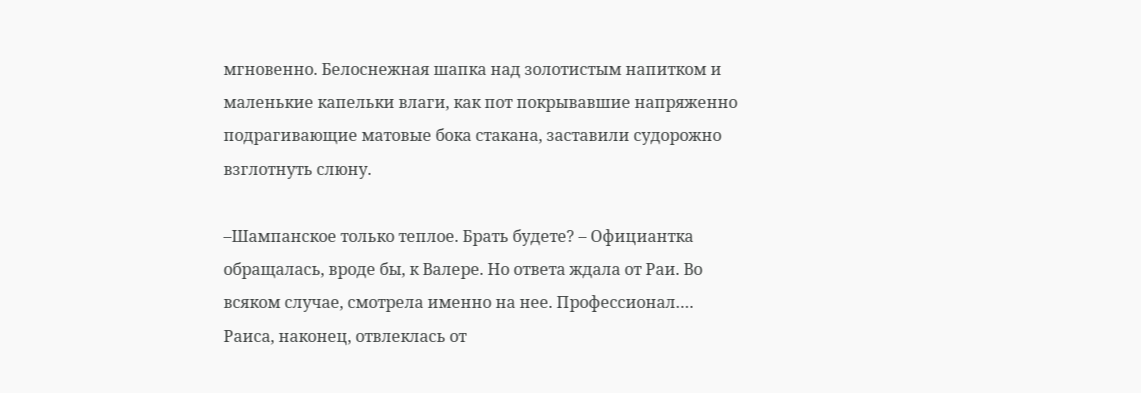мгновенно. Белоснежная шапка над золотистым напитком и маленькие капельки влаги, как пот покрывавшие напряженно подрагивающие матовые бока стакана, заставили судорожно взглотнуть слюну.

–Шампанское только теплое. Брать будете? – Официантка обращалась, вроде бы, к Валере. Но ответа ждала от Раи. Во всяком случае, смотрела именно на нее. Профессионал…. Раиса, наконец, отвлеклась от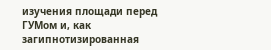изучения площади перед ГУМом и, как загипнотизированная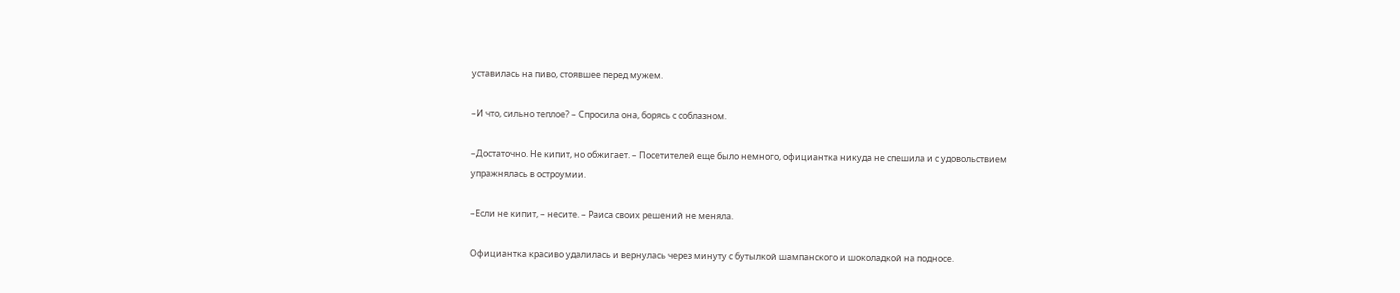уставилась на пиво, стоявшее перед мужем.

–И что, сильно теплое? – Спросила она, борясь с соблазном.

–Достаточно. Не кипит, но обжигает. – Посетителей еще было немного, официантка никуда не спешила и с удовольствием упражнялась в остроумии.

–Если не кипит, – несите. – Раиса своих решений не меняла.

Официантка красиво удалилась и вернулась через минуту с бутылкой шампанского и шоколадкой на подносе.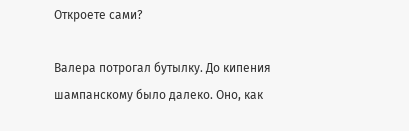Откроете сами?

Валера потрогал бутылку. До кипения шампанскому было далеко. Оно, как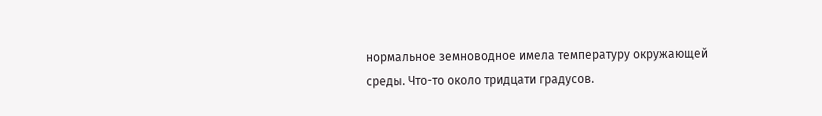нормальное земноводное имела температуру окружающей среды. Что-то около тридцати градусов.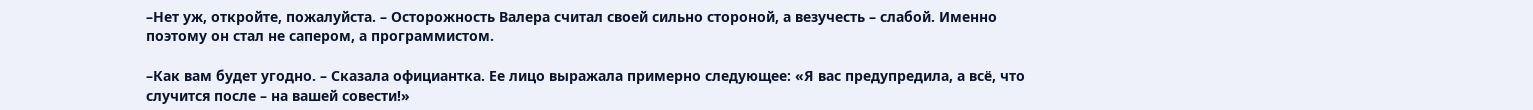–Нет уж, откройте, пожалуйста. – Осторожность Валера считал своей сильно стороной, а везучесть – слабой. Именно поэтому он стал не сапером, а программистом.

–Как вам будет угодно. – Сказала официантка. Ее лицо выражала примерно следующее: «Я вас предупредила, а всё, что случится после – на вашей совести!»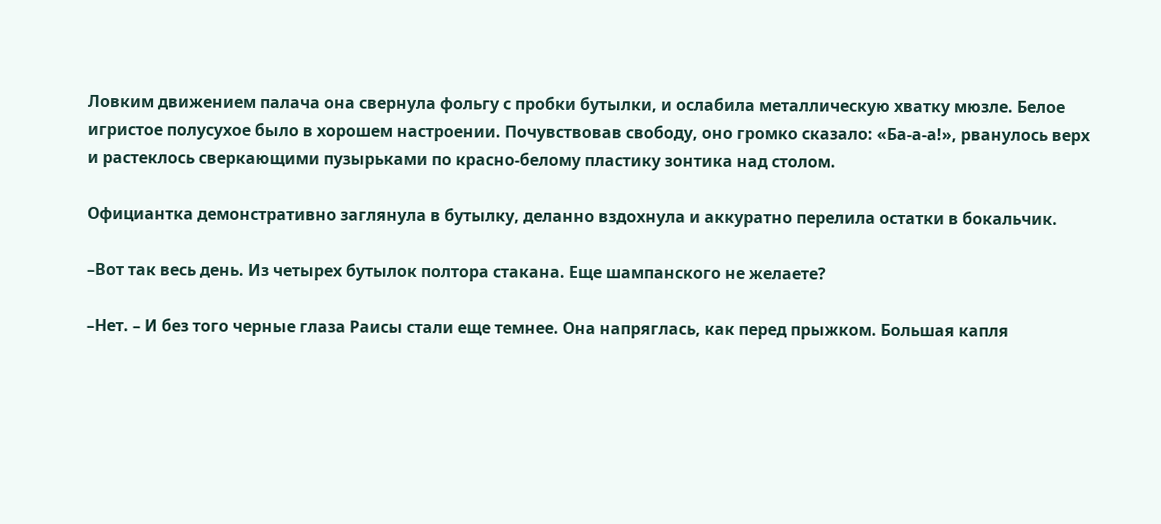Ловким движением палача она свернула фольгу с пробки бутылки, и ослабила металлическую хватку мюзле. Белое игристое полусухое было в хорошем настроении. Почувствовав свободу, оно громко сказало: «Ба-а-а!», рванулось верх и растеклось сверкающими пузырьками по красно-белому пластику зонтика над столом.

Официантка демонстративно заглянула в бутылку, деланно вздохнула и аккуратно перелила остатки в бокальчик.

–Вот так весь день. Из четырех бутылок полтора стакана. Еще шампанского не желаете?

–Нет. – И без того черные глаза Раисы стали еще темнее. Она напряглась, как перед прыжком. Большая капля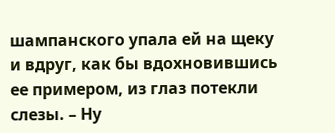шампанского упала ей на щеку и вдруг, как бы вдохновившись ее примером, из глаз потекли слезы. – Ну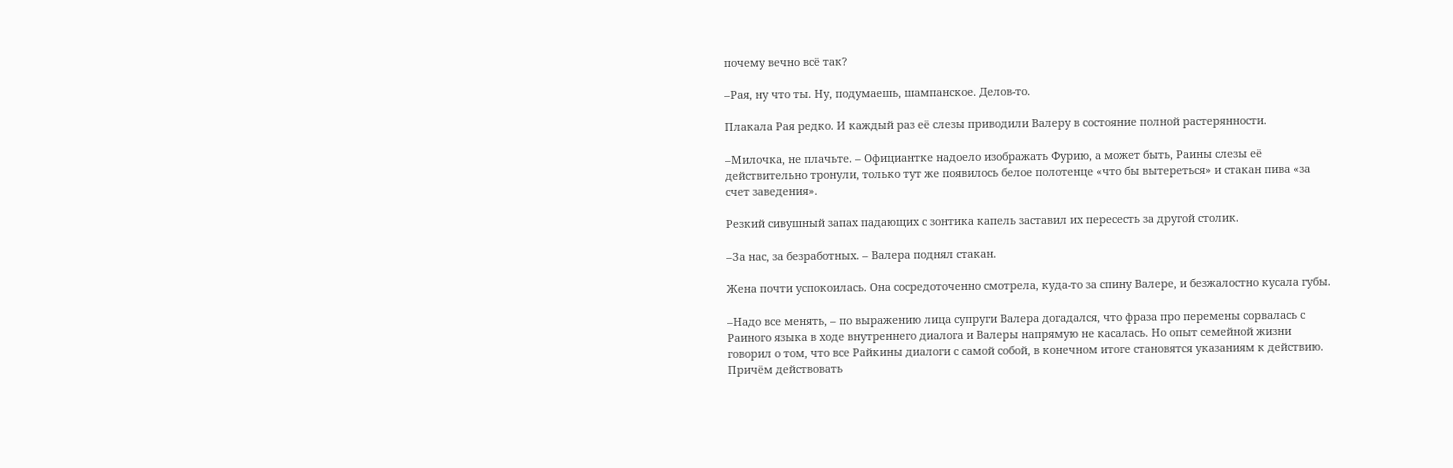почему вечно всё так?

–Рая, ну что ты. Ну, подумаешь, шампанское. Делов-то.

Плакала Рая редко. И каждый раз её слезы приводили Валеру в состояние полной растерянности.

–Милочка, не плачьте. – Официантке надоело изображать Фурию, а может быть, Раины слезы её действительно тронули, только тут же появилось белое полотенце «что бы вытереться» и стакан пива «за счет заведения».

Резкий сивушный запах падающих с зонтика капель заставил их пересесть за другой столик.

–За нас, за безработных. – Валера поднял стакан.

Жена почти успокоилась. Она сосредоточенно смотрела, куда-то за спину Валере, и безжалостно кусала губы.

–Надо все менять, – по выражению лица супруги Валера догадался, что фраза про перемены сорвалась с Раиного языка в ходе внутреннего диалога и Валеры напрямую не касалась. Но опыт семейной жизни говорил о том, что все Райкины диалоги с самой собой, в конечном итоге становятся указаниям к действию. Причём действовать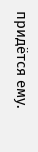придётся ему.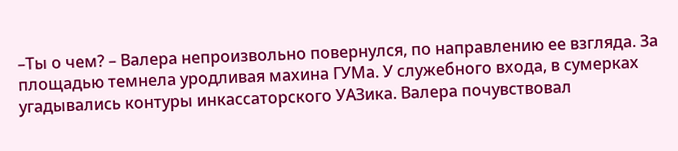–Ты о чем? – Валера непроизвольно повернулся, по направлению ее взгляда. За площадью темнела уродливая махина ГУМа. У служебного входа, в сумерках угадывались контуры инкассаторского УАЗика. Валера почувствовал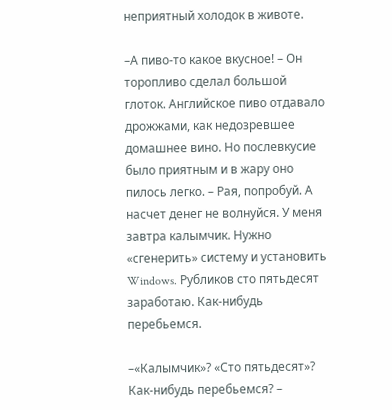неприятный холодок в животе.

–А пиво-то какое вкусное! – Он торопливо сделал большой глоток. Английское пиво отдавало дрожжами, как недозревшее домашнее вино. Но послевкусие было приятным и в жару оно пилось легко. – Рая, попробуй. А насчет денег не волнуйся. У меня завтра калымчик. Нужно «сгенерить» систему и установить Windows. Рубликов сто пятьдесят заработаю. Как-нибудь перебьемся.

–«Калымчик»? «Сто пятьдесят»? Как-нибудь перебьемся? –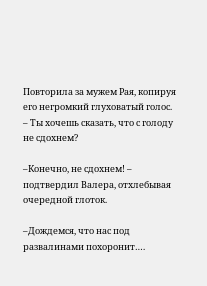Повторила за мужем Рая, копируя его негромкий глуховатый голос. – Ты хочешь сказать, что с голоду не сдохнем?

–Конечно, не сдохнем! – подтвердил Валера, отхлебывая очередной глоток.

–Дождемся, что нас под развалинами похоронит….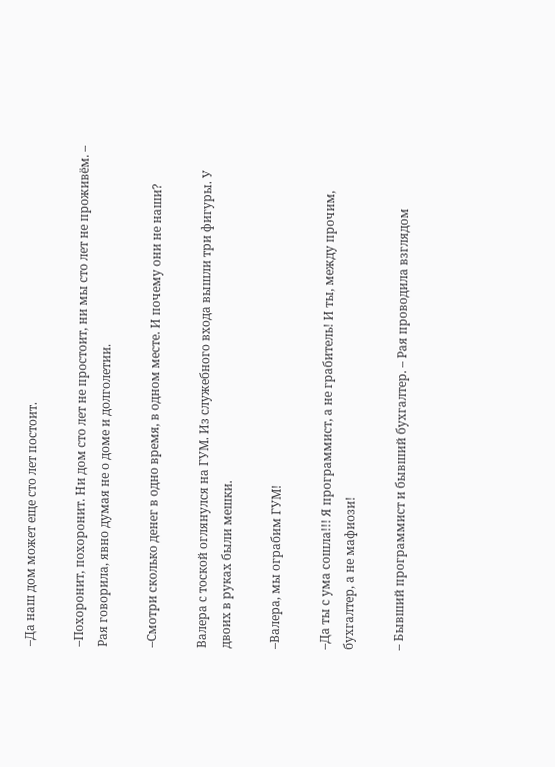–Да наш дом может еще сто лет постоит.

–Похоронит, похоронит. Ни дом сто лет не простоит, ни мы сто лет не проживём. – Рая говорила, явно думая не о доме и долголетии.

–Смотри сколько денег в одно время, в одном месте. И почему они не наши?

Валера с тоской оглянулся на ГУМ. Из служебного входа вышли три фигуры. У двоих в руках были мешки.

–Валера, мы ограбим ГУМ!

–Да ты с ума сошла!!! Я программист, а не грабитель! И ты, между прочим, бухгалтер, а не мафиози!

– Бывший программист и бывший бухгалтер. – Рая проводила взглядом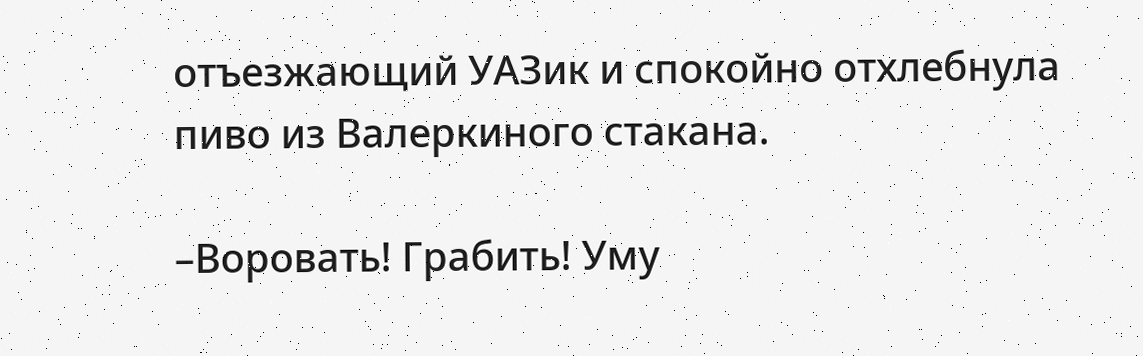отъезжающий УАЗик и спокойно отхлебнула пиво из Валеркиного стакана.

–Воровать! Грабить! Уму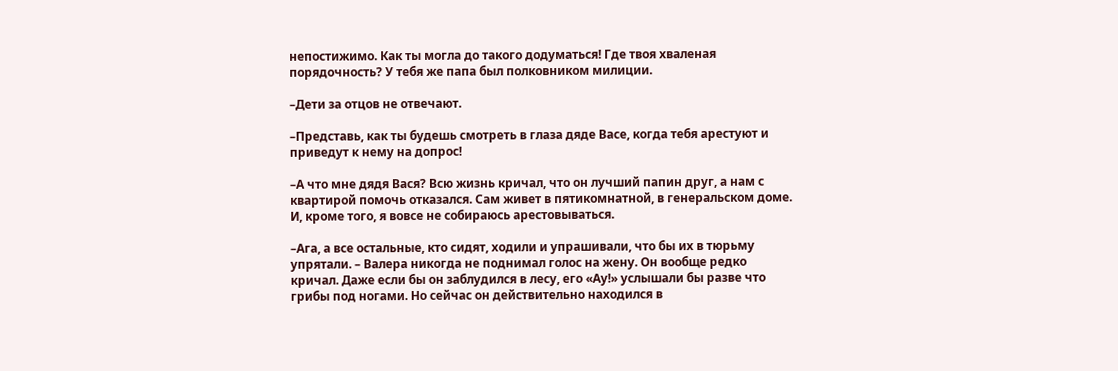непостижимо. Как ты могла до такого додуматься! Где твоя хваленая порядочность? У тебя же папа был полковником милиции.

–Дети за отцов не отвечают.

–Представь, как ты будешь смотреть в глаза дяде Васе, когда тебя арестуют и приведут к нему на допрос!

–А что мне дядя Вася? Всю жизнь кричал, что он лучший папин друг, а нам с квартирой помочь отказался. Сам живет в пятикомнатной, в генеральском доме. И, кроме того, я вовсе не собираюсь арестовываться.

–Ага, а все остальные, кто сидят, ходили и упрашивали, что бы их в тюрьму упрятали. – Валера никогда не поднимал голос на жену. Он вообще редко кричал. Даже если бы он заблудился в лесу, его «Ау!» услышали бы разве что грибы под ногами. Но сейчас он действительно находился в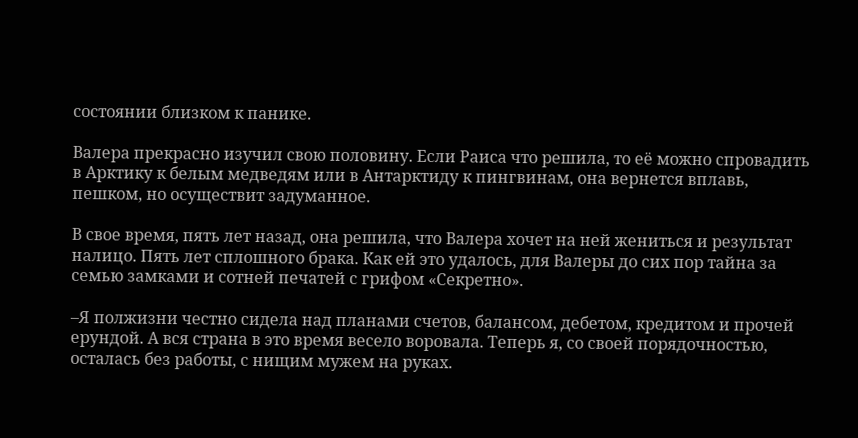состоянии близком к панике.

Валера прекрасно изучил свою половину. Если Раиса что решила, то её можно спровадить в Арктику к белым медведям или в Антарктиду к пингвинам, она вернется вплавь, пешком, но осуществит задуманное.

В свое время, пять лет назад, она решила, что Валера хочет на ней жениться и результат налицо. Пять лет сплошного брака. Как ей это удалось, для Валеры до сих пор тайна за семью замками и сотней печатей с грифом «Секретно».

–Я полжизни честно сидела над планами счетов, балансом, дебетом, кредитом и прочей ерундой. А вся страна в это время весело воровала. Теперь я, со своей порядочностью, осталась без работы, с нищим мужем на руках.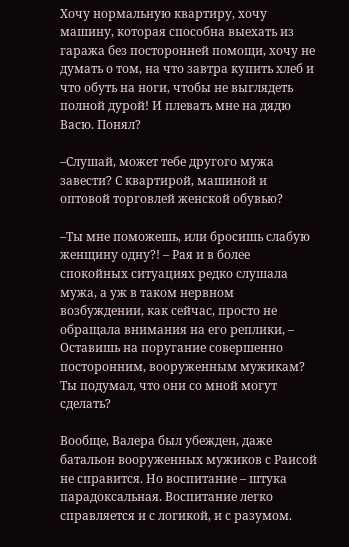Хочу нормальную квартиру, хочу машину, которая способна выехать из гаража без посторонней помощи, хочу не думать о том, на что завтра купить хлеб и что обуть на ноги, чтобы не выглядеть полной дурой! И плевать мне на дядю Васю. Понял?

–Слушай, может тебе другого мужа завести? С квартирой, машиной и оптовой торговлей женской обувью?

–Ты мне поможешь, или бросишь слабую женщину одну?! – Рая и в более спокойных ситуациях редко слушала мужа, а уж в таком нервном возбуждении, как сейчас, просто не обращала внимания на его реплики, – Оставишь на поругание совершенно посторонним, вооруженным мужикам? Ты подумал, что они со мной могут сделать?

Вообще, Валера был убежден, даже батальон вооруженных мужиков с Раисой не справится. Но воспитание – штука парадоксальная. Воспитание легко справляется и с логикой, и с разумом.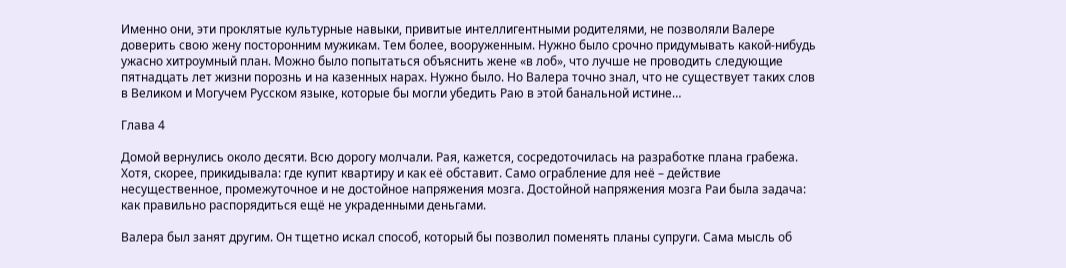Именно они, эти проклятые культурные навыки, привитые интеллигентными родителями, не позволяли Валере доверить свою жену посторонним мужикам. Тем более, вооруженным. Нужно было срочно придумывать какой-нибудь ужасно хитроумный план. Можно было попытаться объяснить жене «в лоб», что лучше не проводить следующие пятнадцать лет жизни порознь и на казенных нарах. Нужно было. Но Валера точно знал, что не существует таких слов в Великом и Могучем Русском языке, которые бы могли убедить Раю в этой банальной истине…

Глава 4

Домой вернулись около десяти. Всю дорогу молчали. Рая, кажется, сосредоточилась на разработке плана грабежа. Хотя, скорее, прикидывала: где купит квартиру и как её обставит. Само ограбление для неё – действие несущественное, промежуточное и не достойное напряжения мозга. Достойной напряжения мозга Раи была задача: как правильно распорядиться ещё не украденными деньгами.

Валера был занят другим. Он тщетно искал способ, который бы позволил поменять планы супруги. Сама мысль об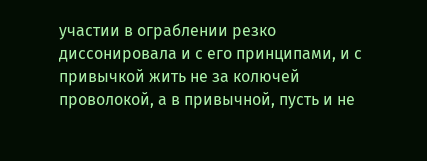участии в ограблении резко диссонировала и с его принципами, и с привычкой жить не за колючей проволокой, а в привычной, пусть и не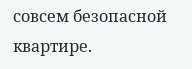совсем безопасной квартире.